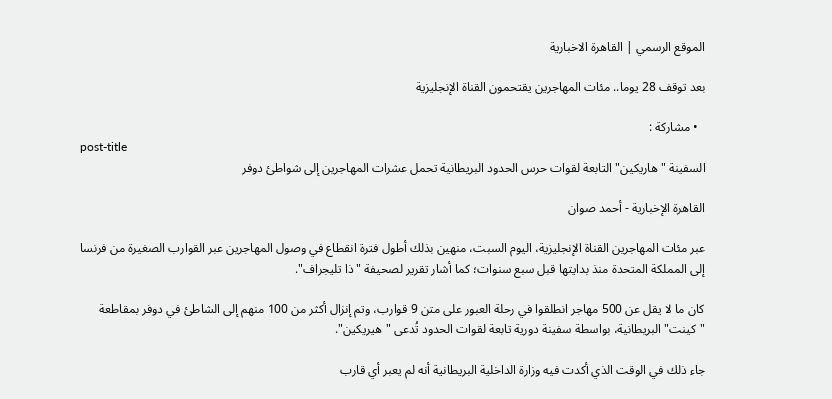الموقع الرسمي | القاهرة الاخبارية

بعد توقف 28 يوما.. مئات المهاجرين يقتحمون القناة الإنجليزية

  • مشاركة :
post-title
السفينة "هاريكين" التابعة لقوات حرس الحدود البريطانية تحمل عشرات المهاجرين إلى شواطئ دوفر

القاهرة الإخبارية - أحمد صوان

عبر مئات المهاجرين القناة الإنجليزية، اليوم السبت، منهين بذلك أطول فترة انقطاع في وصول المهاجرين عبر القوارب الصغيرة من فرنسا إلى المملكة المتحدة منذ بدايتها قبل سبع سنوات؛ كما أشار تقرير لصحيفة "ذا تليجراف".

كان ما لا يقل عن 500 مهاجر انطلقوا في رحلة العبور على متن 9 قوارب، وتم إنزال أكثر من 100 منهم إلى الشاطئ في دوفر بمقاطعة "كينت" البريطانية، بواسطة سفينة دورية تابعة لقوات الحدود تُدعى "هيريكين".

جاء ذلك في الوقت الذي أكدت فيه وزارة الداخلية البريطانية أنه لم يعبر أي قارب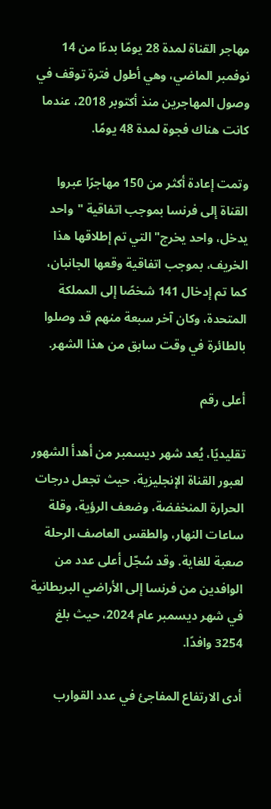مهاجر القناة لمدة 28 يومًا بدءًا من 14 نوفمبر الماضي، وهي أطول فترة توقف في وصول المهاجرين منذ أكتوبر 2018، عندما كانت هناك فجوة لمدة 48 يومًا.

وتمت إعادة أكثر من 150 مهاجرًا عبروا القناة إلى فرنسا بموجب اتفاقية "واحد يدخل، واحد يخرج" التي تم إطلاقها هذا الخريف، بموجب اتفاقية وقعها الجانبان، كما تم إدخال 141 شخصًا إلى المملكة المتحدة، وكان آخر سبعة منهم قد وصلوا بالطائرة في وقت سابق من هذا الشهر.

أعلى رقم

تقليديًا، يُعد شهر ديسمبر من أهدأ الشهور لعبور القناة الإنجليزية، حيث تجعل درجات الحرارة المنخفضة، وضعف الرؤية، وقلة ساعات النهار، والطقس العاصف الرحلة صعبة للغاية. وقد سُجّل أعلى عدد من الوافدين من فرنسا إلى الأراضي البريطانية في شهر ديسمبر عام 2024، حيث بلغ 3254 وافدًا.

أدى الارتفاع المفاجئ في عدد القوارب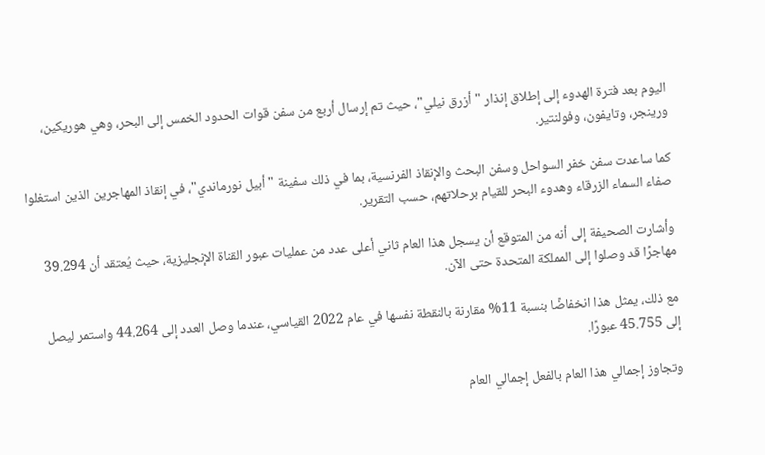اليوم بعد فترة الهدوء إلى إطلاق إنذار "أزرق نيلي"، حيث تم إرسال أربع من سفن قوات الحدود الخمس إلى البحر، وهي هوريكين، ورينجر، وتايفون، وفولنتير.

كما ساعدت سفن خفر السواحل وسفن البحث والإنقاذ الفرنسية، بما في ذلك سفينة "أبيل نورماندي"، في إنقاذ المهاجرين الذين استغلوا صفاء السماء الزرقاء وهدوء البحر للقيام برحلاتهم، حسب التقرير.

وأشارت الصحيفة إلى أنه من المتوقع أن يسجل هذا العام ثاني أعلى عدد من عمليات عبور القناة الإنجليزية، حيث يُعتقد أن 39.294 مهاجرًا قد وصلوا إلى المملكة المتحدة حتى الآن.

مع ذلك، يمثل هذا انخفاضًا بنسبة 11% مقارنة بالنقطة نفسها في عام 2022 القياسي، عندما وصل العدد إلى 44.264 واستمر ليصل إلى 45.755 عبورًا.

وتجاوز إجمالي هذا العام بالفعل إجمالي العام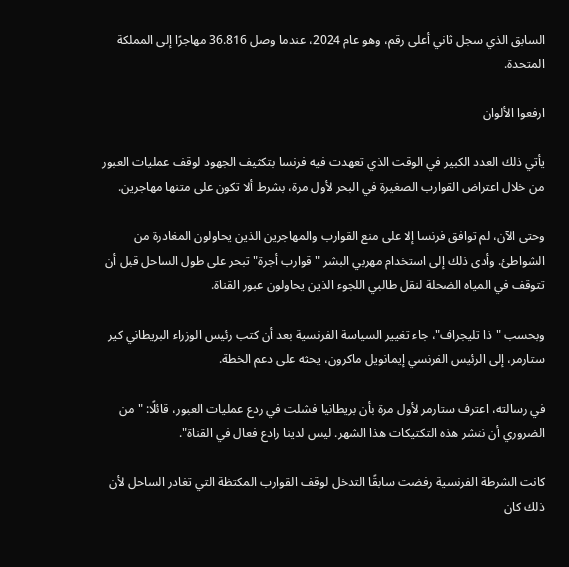السابق الذي سجل ثاني أعلى رقم، وهو عام 2024، عندما وصل 36.816 مهاجرًا إلى المملكة المتحدة.

ارفعوا الألوان

يأتي ذلك العدد الكبير في الوقت الذي تعهدت فيه فرنسا بتكثيف الجهود لوقف عمليات العبور من خلال اعتراض القوارب الصغيرة في البحر لأول مرة، بشرط ألا تكون على متنها مهاجرين.

وحتى الآن، لم توافق فرنسا إلا على منع القوارب والمهاجرين الذين يحاولون المغادرة من الشواطئ. وأدى ذلك إلى استخدام مهربي البشر "قوارب أجرة" تبحر على طول الساحل قبل أن تتوقف في المياه الضحلة لنقل طالبي اللجوء الذين يحاولون عبور القناة.

وبحسب "ذا تليجراف"، جاء تغيير السياسة الفرنسية بعد أن كتب رئيس الوزراء البريطاني كير ستارمر، إلى الرئيس الفرنسي إيمانويل ماكرون، يحثه على دعم الخطة.

في رسالته، اعترف ستارمر لأول مرة بأن بريطانيا فشلت في ردع عمليات العبور، قائلًا: "من الضروري أن ننشر هذه التكتيكات هذا الشهر. ليس لدينا رادع فعال في القناة".

كانت الشرطة الفرنسية رفضت سابقًا التدخل لوقف القوارب المكتظة التي تغادر الساحل لأن ذلك كان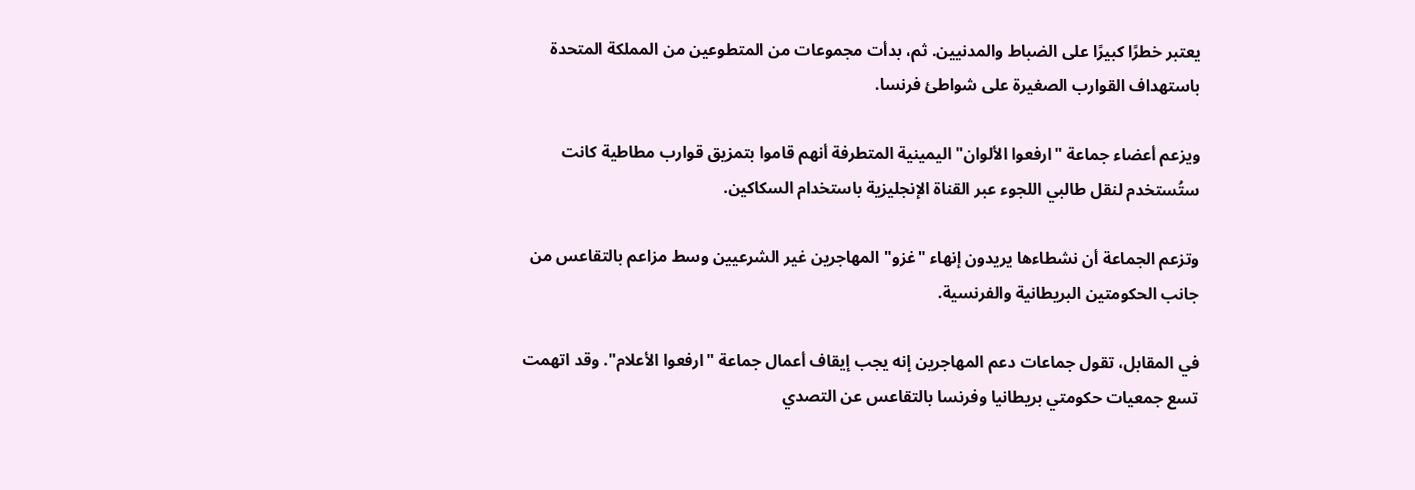يعتبر خطرًا كبيرًا على الضباط والمدنيين. ثم، بدأت مجموعات من المتطوعين من المملكة المتحدة باستهداف القوارب الصغيرة على شواطئ فرنسا.

ويزعم أعضاء جماعة "ارفعوا الألوان" اليمينية المتطرفة أنهم قاموا بتمزيق قوارب مطاطية كانت ستُستخدم لنقل طالبي اللجوء عبر القناة الإنجليزية باستخدام السكاكين.

وتزعم الجماعة أن نشطاءها يريدون إنهاء "غزو" المهاجرين غير الشرعيين وسط مزاعم بالتقاعس من جانب الحكومتين البريطانية والفرنسية.

في المقابل، تقول جماعات دعم المهاجرين إنه يجب إيقاف أعمال جماعة "ارفعوا الأعلام". وقد اتهمت تسع جمعيات حكومتي بريطانيا وفرنسا بالتقاعس عن التصدي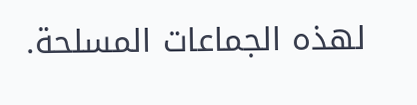لهذه الجماعات المسلحة.